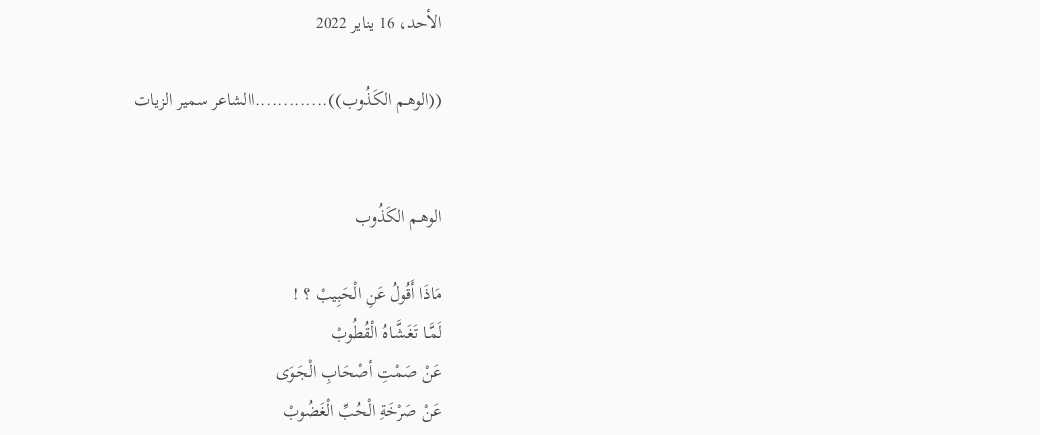الأحد، 16 يناير 2022

((الوهـم الكَذُوب)).............االشاعر سمير الزيات


الوهـم الكَذُوب

مَاذَا أَقُولُ عَنِ الْحَبِيبْ ؟ !
لَمَّـا تَغَشَّـاهُ الْقُطُوبْ
عَنْ صَمْتِ أصْحَابِ الْجَـوَى
عَنْ صَرْخَةِ الْحُبِّ الْغَضُوبْ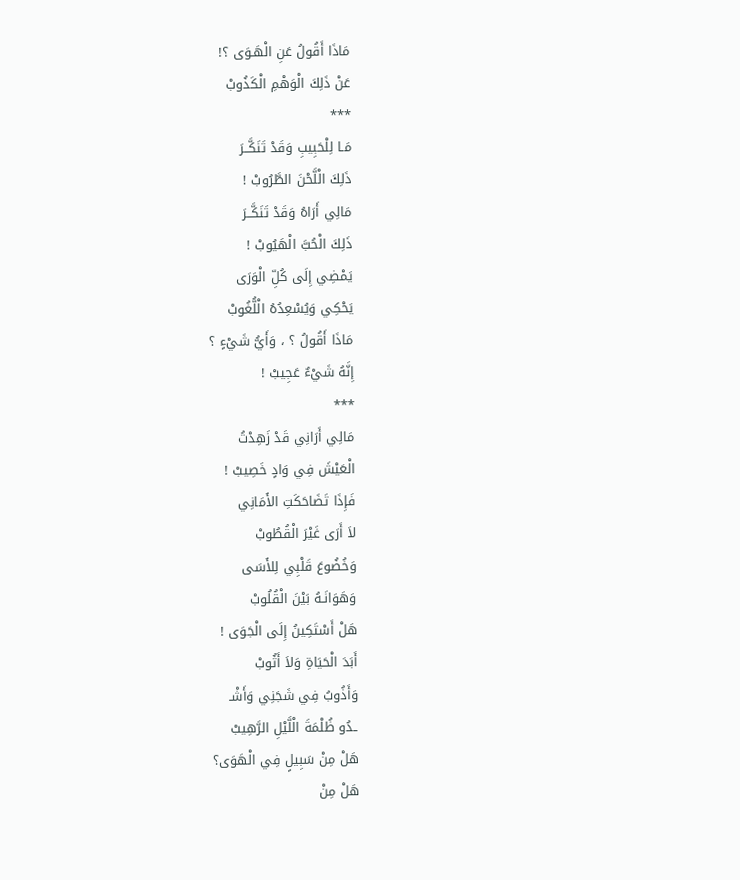مَاذَا أَقُولُ عَنِ الْهَـوَى ؟!
عَنْ ذَلِكَ الْوَهْمِ الْكَذُوبْ
***
مَـا لِلْحَبِيبِ وَقَدْ تَنَكَّــرَ
ذَلِكَ الْلَّحْنَ الطَّرُوبْ !
مَالِي أَرَاهُ وَقَدْ تَنَكَّــرَ
ذَلِكَ الْحُبَّ الْهَيُوبْ !
يَمْضِي إِلَى كُلِّ الْوَرَى
يَحْكِي وَيُسْعِدُهُ الْلُّغُوبْ
مَاذَا أَقُولُ ؟ ، وَأَيُّ شَيْءٍ ؟
إِنَّهُ شَيْءٌ عَجِيبْ !
***
مَالِي أَرَانِي قَدْ زَهِدْتُ
الْعَيْشَ فِي وَادٍ خَصِيبْ !
فَإِذَا تَضَاحَكَتِ الأَمَانِي
لاَ أَرَى غَيْرَ الْقُطُوبْ
وَخُضُوعَ قَلْبِي لِلأَسَى
وَهَوَانَـهُ بَيْنَ الْقُلُوبْ
هَلْ أَسْتَكِينُ إِلَى الْجَوَى !
أَبَدَ الْحَيَاةِ وَلاَ أَثُوبْ
وَأَذُوبُ فِي شَجَنِي وَأَشْـ
ـدُو ظُلْمَةَ الْلَّيْلِ الرَّهِيبْ
هَلْ مِنْ سَبِيلٍ فِي الْهَوَى؟
هَلْ مِنْ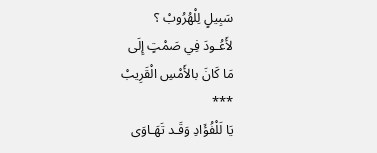سَبِيلٍ لِلْهُرُوبْ ؟
لأَعُـودَ فِي صَمْتٍ إِلَى
مَا كَانَ بالأَمْسِ الْقَرِيبْ
***
يَا لَلْفُؤَادِ وَقَـد تَهَـاوَى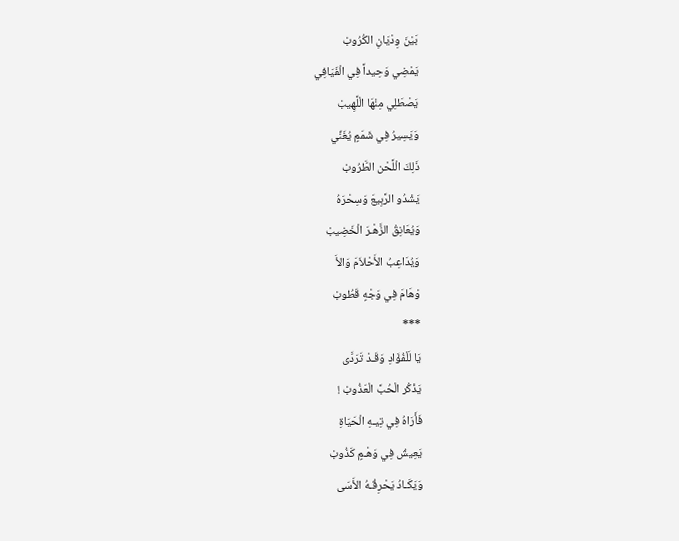بَيْنَ وِدْيَانِ الكُرُوبْ
يَمْضِي وَحِيداً فِي الْفَيَافِي
يَصْطَلِي مِنْهَا الْلَّهِيبْ
وَيَسِيرُ فِي شَمَمٍ يُغَنِّي
ذَلِكَ الْلَّحْن الطَّرُوبْ
يَشْدُو الرَّبِيعَ وَسِحْرَهُ
وَيُعَانِقُ الزَّهْـرَ الْخَضِيبْ
وَيُدَاعِبُ الأَحْلاَمَ وَالأَ
وْهَامَ فِي وَجْهٍ قَطُوبْ
***
يَا لَلْفُؤَادِ وَقَـدْ تَرَدَّى
يَذْكُر الْحُبَّ الْعَذُوبْ !
فَأَرَاهُ فِي تِيـهِ الْحَيَاةِ
يَعِيشُ فِي وَهْـمٍ كَذُوبْ
وَيَكَـادُ يَحْرِقُـهُ الأَسَى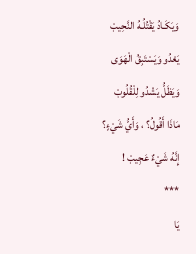وَيَكَـادُ يَقْتُلُـهُ النَّحِيبْ
يَعْدُو وَيَسْتَبِقُ الْهَوَى
وَيَظَلُّ يَشْدُو لِلْقُلُوبْ
مَاذَا أَقُولُ؟ ، وَأَيُّ شَيْءٍ؟
إِنَّهُ شَيْءٌ عَجِيبْ !
***
يَا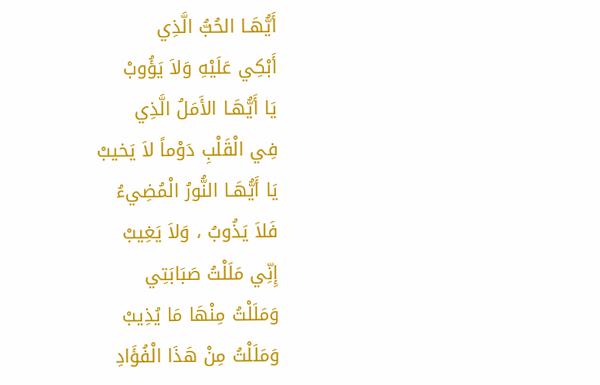أَيُّهَـا الحُبُّ الَّذِي
أَبْكِي عَلَيْهِ وَلاَ يَؤُوبْ
يَا أَيُّهَـا الأَمَلُ الَّذِي
فِي الْقَلْبِ دَوْماً لاَ يَخيبْ
يَا أَيُّهَـا النُّورُ الْمُضِيءُ
فَلاَ يَذُوبُ ، وَلاَ يَغِيبْ
إِنِّي مَلَلْتُ صَبَابَتِي
وَمَلَلْتُ مِنْهَا مَا يُذِيبْ
وَمَلَلْتُ مِنْ هَذَا الْفُؤَادِ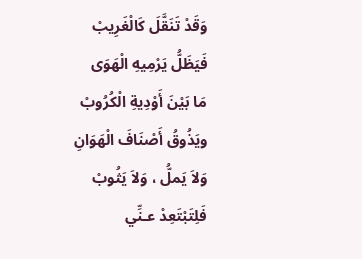وَقَدْ تَنَقَّلَ كَالْغَرِيبْ
فَيَظَلُّ يَرْمِيهِ الْهَوَى
مَا بَيْنَ أَوْدِيةِ الْكُرُوبْ
ويَذُوقُ أَصْنَافَ الْهَوَانِ
وَلاَ يَملُّ ، وَلاَ يَثُوبْ
فَلِتَبْتَعِدْ عـنِّي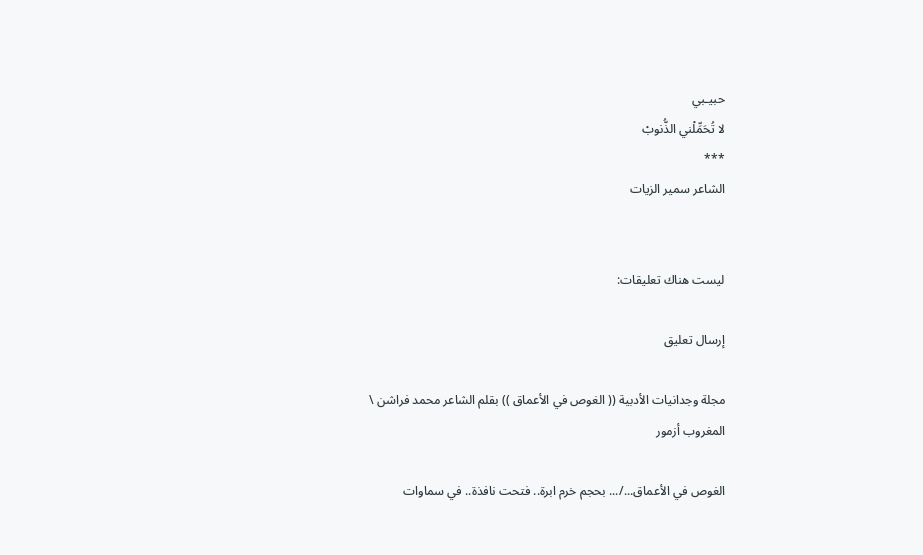حبيـبي
لا تُحَمِّلْني الذُّنوبْ
***
الشاعر سمير الزيات


ليست هناك تعليقات:

إرسال تعليق

مجلة وجدانيات الأدبية (( الغوص في الأعماق )) بقلم الشاعر محمد فراشن \ المغروب أزمور

الغوص في الأعماق.../... بحجم خرم ابرة.. فتحت نافذة.. في سماوات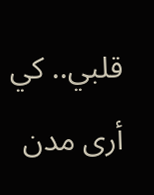قلبي.. كي أرى مدن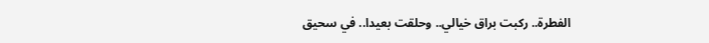الفطرة.. ركبت براق خيالي.. وحلقت بعيدا.. في سحيق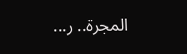المجرة.. ر...